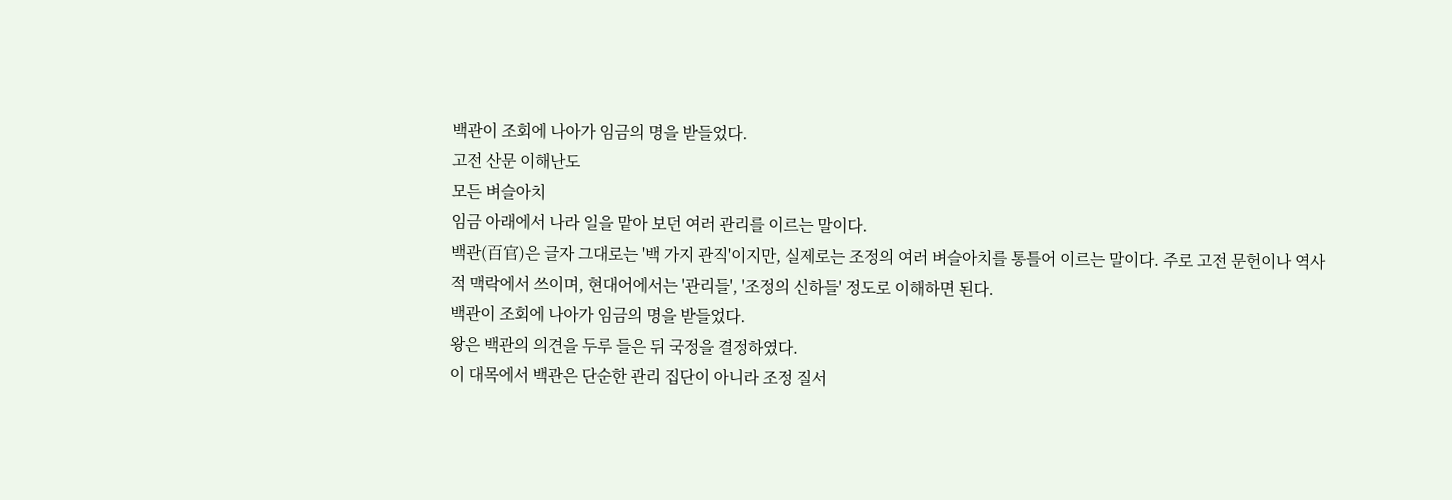백관이 조회에 나아가 임금의 명을 받들었다.
고전 산문 이해난도
모든 벼슬아치
임금 아래에서 나라 일을 맡아 보던 여러 관리를 이르는 말이다.
백관(百官)은 글자 그대로는 '백 가지 관직'이지만, 실제로는 조정의 여러 벼슬아치를 통틀어 이르는 말이다. 주로 고전 문헌이나 역사적 맥락에서 쓰이며, 현대어에서는 '관리들', '조정의 신하들' 정도로 이해하면 된다.
백관이 조회에 나아가 임금의 명을 받들었다.
왕은 백관의 의견을 두루 들은 뒤 국정을 결정하였다.
이 대목에서 백관은 단순한 관리 집단이 아니라 조정 질서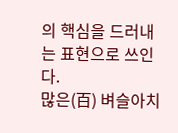의 핵심을 드러내는 표현으로 쓰인다.
많은(百) 벼슬아치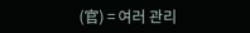(官) = 여러 관리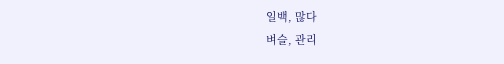일백, 많다
벼슬, 관리